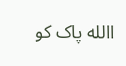االله پاک کو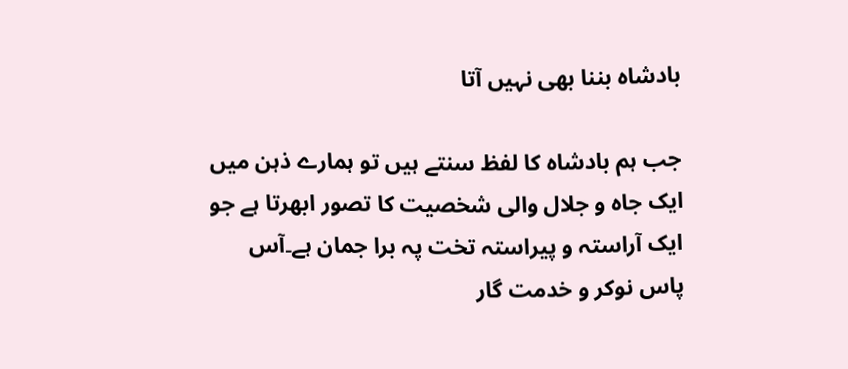بادشاہ بننا بھی نہیں آتا

جب ہم بادشاہ کا لفظ سنتے ہیں تو ہمارے ذہن میں ایک جاہ و جلال والی شخصیت کا تصور ابھرتا ہے جو ایک آراستہ و پیراستہ تخت پہ برا جمان ہے۔آس پاس نوکر و خدمت گار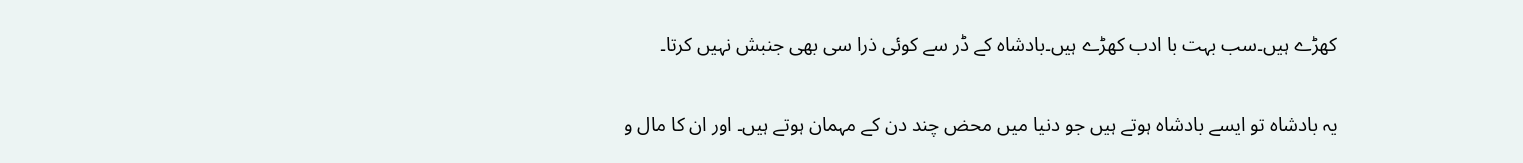کھڑے ہیں۔سب بہت با ادب کھڑے ہیں۔بادشاہ کے ڈر سے کوئی ذرا سی بھی جنبش نہیں کرتا۔

یہ بادشاہ تو ایسے بادشاہ ہوتے ہیں جو دنیا میں محض چند دن کے مہمان ہوتے ہیں۔ اور ان کا مال و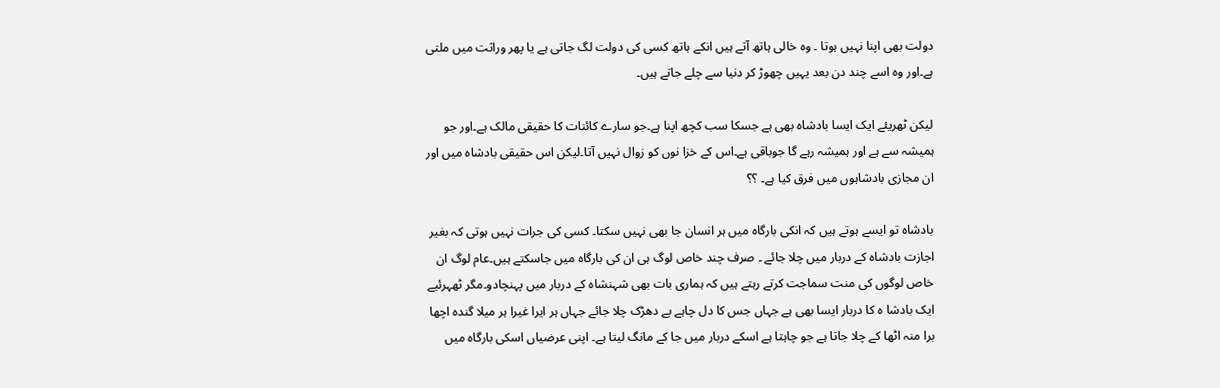دولت بھی اپنا نہیں ہوتا ۔ وہ خالی ہاتھ آتے ہیں انکے ہاتھ کسی کی دولت لگ جاتی ہے یا پھر وراثت میں ملتی ہے۔اور وہ اسے چند دن بعد یہیں چھوڑ کر دنیا سے چلے جاتے ہیں۔

لیکن ٹھریئے ایک ایسا بادشاہ بھی ہے جسکا سب کچھ اپنا ہے۔جو سارے کائنات کا حقیقی مالک ہے۔اور جو ہمیشہ سے ہے اور ہمیشہ رہے گا جوباقی ہے۔اس کے خزا نوں کو زوال نہیں آتا۔لیکن اس حقیقی بادشاہ میں اور ان مجازی بادشاہوں میں فرق کیا ہے۔ ؟؟

بادشاہ تو ایسے ہوتے ہیں کہ انکی بارگاہ میں ہر انسان جا بھی نہیں سکتا۔ کسی کی جرات نہیں ہوتی کہ بغیر اجازت بادشاہ کے دربار میں چلا جائے ۔ صرف چند خاص لوگ ہی ان کی بارگاہ میں جاسکتے ہیں۔عام لوگ ان خاص لوگوں کی منت سماجت کرتے رہتے ہیں کہ ہماری بات بھی شہنشاہ کے دربار میں پہنچادو۔مگر ٹھہرئیے ایک بادشا ہ کا دربار ایسا بھی ہے جہاں جس کا دل چاہے بے دھڑک چلا جائے جہاں ہر ایرا غیرا ہر میلا گندہ اچھا برا منہ اٹھا کے چلا جاتا ہے جو چاہتا ہے اسکے دربار میں جا کے مانگ لیتا ہے۔ اپنی عرضیاں اسکی بارگاہ میں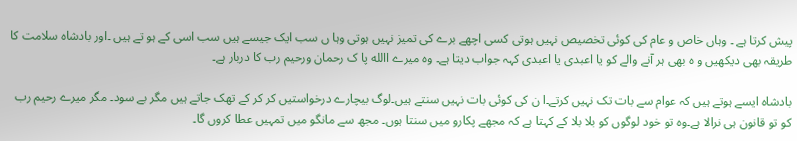پیش کرتا ہے ۔ وہاں خاص و عام کی کوئی تخصیص نہیں ہوتی کسی اچھے برے کی تمیز نہیں ہوتی وہا ں سب ایک جیسے ہیں سب اسی کے ہو تے ہیں ۔اور بادشاہ سلامت کا طریقہ بھی دیکھیں و ہ بھی ہر آنے والے کو یا اعبدی یا اعبدی کہہ جواب دیتا ہے۔ وہ میرے االله پا ک رحمان ورحیم رب کا دربار ہے۔

بادشاہ ایسے ہوتے ہیں کہ عوام سے بات تک نہیں کرتے۔ا ن کی کوئی بات نہیں سنتے ہیں۔لوگ بیچارے درخواستیں کر کر کے تھک جاتے ہیں مگر بے سود۔ مگر میرے رحیم رب کو تو قانون ہی نرالا ہے۔وہ تو خود لوگوں کو بلا بلا کے کہتا ہے کہ مجھے پکارو میں سنتا ہوں۔ مجھ سے مانگو میں تمہیں عطا کروں گا۔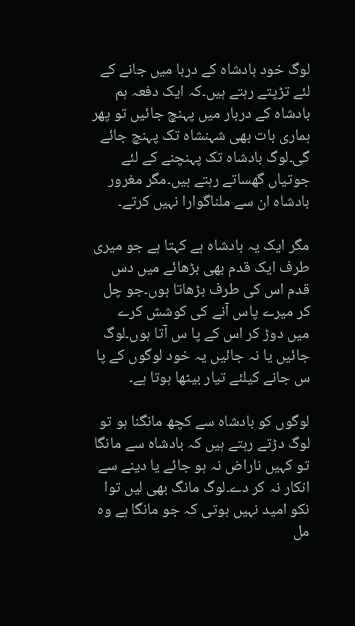لوگ خود بادشاہ کے دربا میں جانے کے لئے تڑپتے رہتے ہیں۔کہ ایک دفعہ ہم بادشاہ کے دربار میں پہنچ جائیں تو پھر ہماری بات بھی شہنشاہ تک پہنچ جائے گی۔لوگ بادشاہ تک پہنچنے کے لئے جوتیاں گھساتے رہتے ہیں۔مگر مغرور بادشاہ ان سے ملناگوارا نہیں کرتے۔

مگر ایک یہ بادشاہ ہے کہتا ہے جو میری طرف ایک قدم بھی بڑھائے میں دس قدم اس کی طرف بڑھاتا ہوں۔جو چل کر میرے پاس آنے کی کوشش کرے میں دوڑ کر اس کے پا س آتا ہوں۔لوگ جائیں یا نہ جائیں یہ خود لوگوں کے پا س جانے کیلئے تیار بیٹھا ہوتا ہے۔

لوگوں کو بادشاہ سے کچھ مانگنا ہو تو لوگ دڑتے رہتے ہیں کہ بادشاہ سے مانگا تو کہیں ناراض نہ ہو جائے یا دینے سے انکار نہ کر دے۔لوگ مانگ بھی لیں توا نکو امید نہیں ہوتی کہ جو مانگا ہے وہ مل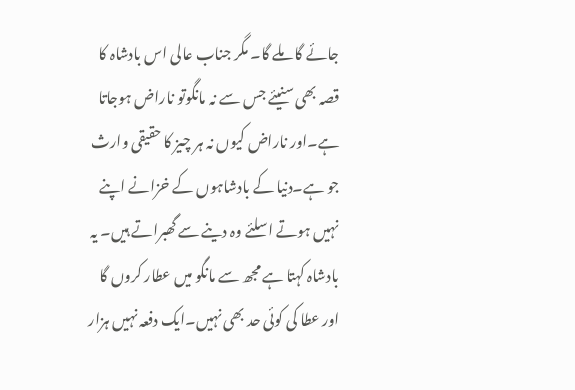جائے گا ملے گا۔ مگر جناب عالی اس بادشاہ کا قصہ بھی سنیئے جس سے نہ مانگوتو ناراض ہوجاتا ہے۔اور ناراض کیوں نہ ہر چیز کا حقیقی وارث جو ہے۔دنیا کے بادشاہوں کے خزانے اپنے نہیں ہوتے اسلئے وہ دینے سے گھبراتے ہیں۔ یہ بادشاہ کہتا ہے مجھ سے مانگو میں عطار کروں گا اور عطا کی کوئی حد بھی نہیں۔ایک دفعہ نہیں ہزار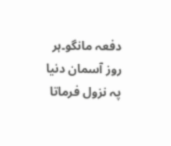دفعہ مانگو۔ہر روز آسمان دنیا پہ نزول فرماتا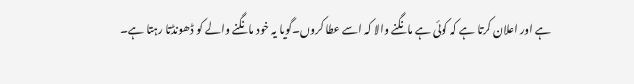ہے اور اعلان کرتا ہے کہ کوئی ہے مانگنے والا کہ اسے عطا کروں۔گویا یہ خود مانگنے والے کو ڈھونڈتا رہتا ہے۔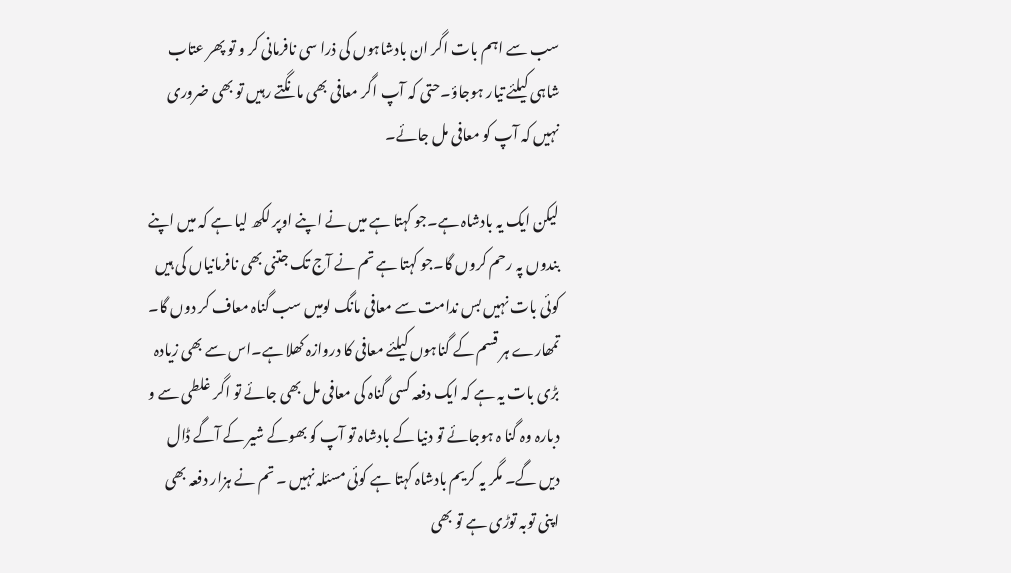سب سے اہم بات اگر ان بادشاہوں کی ذرا سی نافرمانی کر و تو پھر عتاب شاہی کیلئے تیار ہوجاؤ۔حتی کہ آپ اگر معافی بھی مانگتے رہیں تو بھی ضروری نہیں کہ آپ کو معافی مل جائے۔

لیکن ایک یہ بادشاہ ہے۔جو کہتا ہے میں نے اپنے اوپر لکھ لیا ہے کہ میں اپنے بندوں پہ رحم کروں گا۔جو کہتا ہے تم نے آج تک جتنی بھی نافرمانیاں کی ہیں کوئی بات نہیں بس ندامت سے معافی مانگ لومیں سب گناہ معاف کر دوں گا۔ تمھارے ہر قسم کے گناہوں کیلئے معافی کا دروازہ کھلا ہے۔اس سے بھی زیادہ بڑی بات یہ ہے کہ ایک دفعہ کسی گناہ کی معافی مل بھی جائے تو اگر غلطی سے و دبارہ وہ گنا ہ ہوجائے تو دنیا کے بادشاہ تو آپ کو بھوکے شیر کے آگے ڈال دیں گے۔ مگر یہ کریم بادشاہ کہتا ہے کوئی مسئلہ نہیں ۔ تم نے ہزار دفعہ بھی اپنی توبہ توڑی ہے تو بھی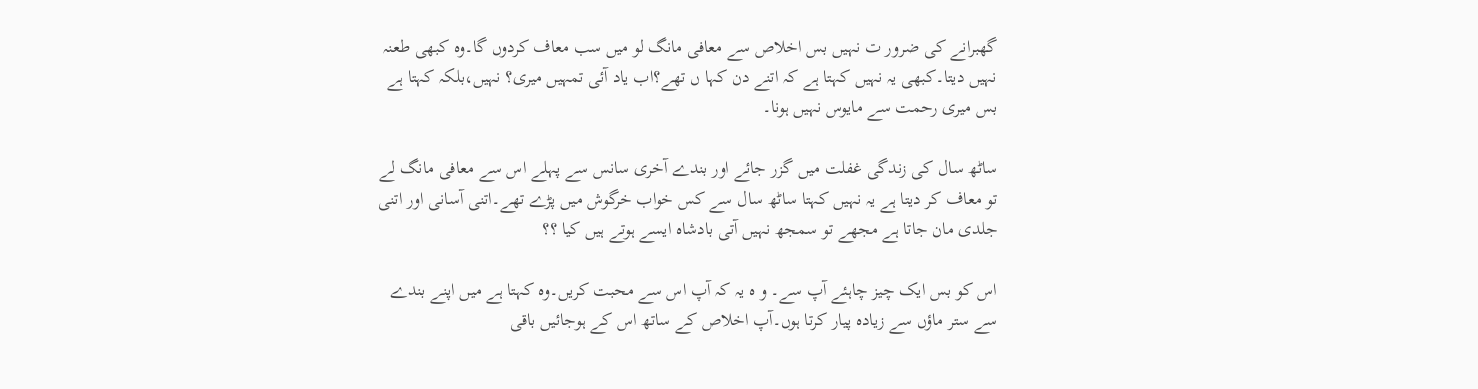گھبرانے کی ضرور ت نہیں بس اخلاص سے معافی مانگ لو میں سب معاف کردوں گا۔وہ کبھی طعنہ نہیں دیتا۔کبھی یہ نہیں کہتا ہے کہ اتنے دن کہا ں تھے؟اب یاد آئی تمہیں میری؟ نہیں،بلکہ کہتا ہے بس میری رحمت سے مایوس نہیں ہونا۔

ساٹھ سال کی زندگی غفلت میں گزر جائے اور بندے آخری سانس سے پہلے اس سے معافی مانگ لے تو معاف کر دیتا ہے یہ نہیں کہتا ساٹھ سال سے کس خواب خرگوش میں پڑے تھے۔اتنی آسانی اور اتنی جلدی مان جاتا ہے مجھے تو سمجھ نہیں آتی بادشاہ ایسے ہوتے ہیں کیا ؟؟

اس کو بس ایک چیز چاہئے آپ سے۔ و ہ یہ کہ آپ اس سے محبت کریں۔وہ کہتا ہے میں اپنے بندے سے ستر ماؤں سے زیادہ پیار کرتا ہوں۔آپ اخلاص کے ساتھ اس کے ہوجائیں باقی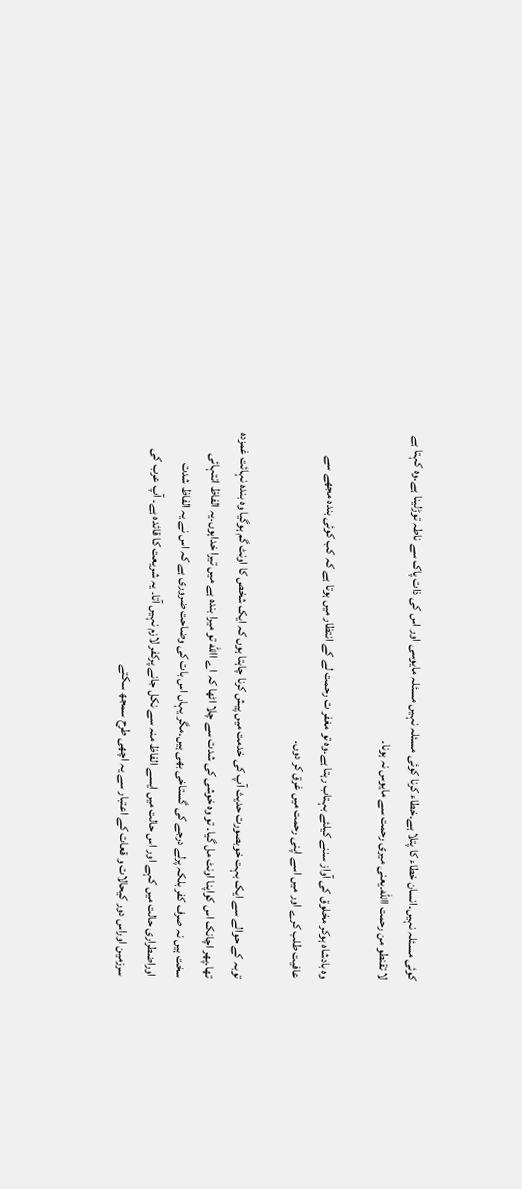کوئی مسئلہ نہیں۔انسان خطاء کا پتلا ہے۔خطاء کرنا کوئی مسئلہ نہیں مسئلہ مایوسی اور اس کی ذات پاک سے ناطہ توڑلینا ہے۔وہ کہتا ہے لا تقنطو من رحمت االله۔یعنی میری رحمت سے مایوس نہ ہونا۔

وہ بادشاہ ہوکر مخلوق کی آواز سننے کیلئے بہتاب رہتا ہے۔وہ تو مغفر ت رحمت لے کے انتظار میں ہوتا ہے کہ کب کوئی بندہ مجھے سے عافیت طلب کرے اور میں اسے اپنی رحمت میں غرق کر دوں۔

توبہ کے حوالے سے ایک بہت خوبصورت حدیث آپ کی خدمت میں پیش کرنا چاہتا ہوں کہ ایک شخص کا اونٹ گم ہوگیا وہ بندہ نہائت غمزدہ تھا۔پھر اچانک اس کواپنا اونٹ مل گیا۔ تو وہ خوشی کی شدت سے چلا اٹھا کہ اے االله تو میرا بندہ ہے میں تیرا خداہوں۔یہ الفاظ انتہائی سخت ہیں نہ صرف کفر بلکہ پرلے درجے کی گستاخی بھی ہیں۔مگر یہاں اس بات کی وضاحت ضروری ہے کہ اس نے یہ الفاظ شدت اوراضطراری حالت میں کہے اور اس حالت میں ایسے الفاظ منہ سے نکل جانے پرکفر لازم نہیں آتا۔ یہ شریعت کا قائدہ ہے۔ آپ عرب کی سرزمین اوراس دور کیحالات و قعات کے اعتبار سے یہ اچھی طرح سمجھ سکتے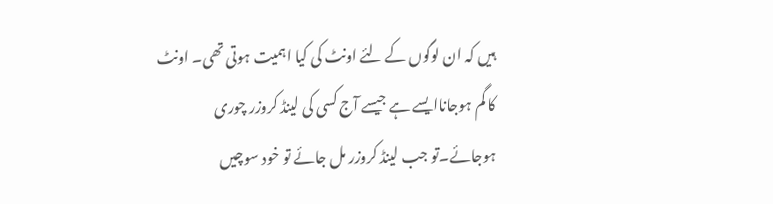ہیں کہ ان لوگوں کے لئے اونٹ کی کیا اہمیت ہوتی تھی۔ اونٹ کا گم ہوجاناایسے ہے جیسے آج کسی کی لینڈ کروزر چوری ہوجائے۔تو جب لینڈ کروزر مل جائے تو خود سوچیں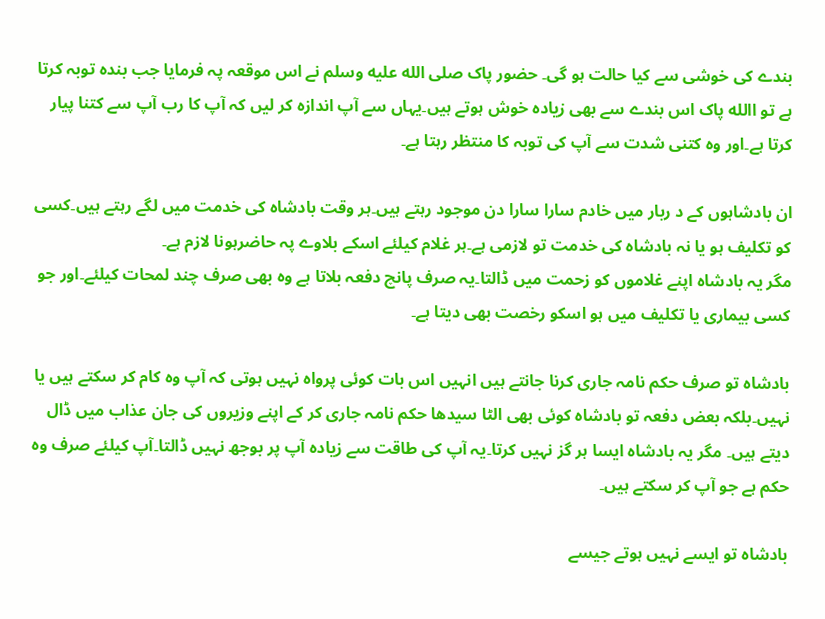بندے کی خوشی سے کیا حالت ہو گی۔ حضور پاک صلى الله عليه وسلم نے اس موقعہ پہ فرمایا جب بندہ توبہ کرتا ہے تو االله پاک اس بندے سے بھی زیادہ خوش ہوتے ہیں۔یہاں سے آپ اندازہ کر لیں کہ آپ کا رب آپ سے کتنا پیار کرتا ہے۔اور وہ کتنی شدت سے آپ کی توبہ کا منتظر رہتا ہے۔

ان بادشاہوں کے د ربار میں خادم سارا سارا دن موجود رہتے ہیں۔ہر وقت بادشاہ کی خدمت میں لگے رہتے ہیں۔کسی کو تکلیف ہو یا نہ بادشاہ کی خدمت تو لازمی ہے۔ہر غلام کیلئے اسکے بلاوے پہ حاضرہونا لازم ہے۔
مگر یہ بادشاہ اپنے غلاموں کو زحمت میں ڈالتا۔یہ صرف پانچ دفعہ بلاتا ہے وہ بھی صرف چند لمحات کیلئے۔اور جو کسی بیماری یا تکلیف میں ہو اسکو رخصت بھی دیتا ہے۔

بادشاہ تو صرف حکم نامہ جاری کرنا جانتے ہیں انہیں اس بات کوئی پرواہ نہیں ہوتی کہ آپ وہ کام کر سکتے ہیں یا نہیں۔بلکہ بعض دفعہ تو بادشاہ کوئی بھی الٹا سیدھا حکم نامہ جاری کر کے اپنے وزیروں کی جان عذاب میں ڈال دیتے ہیں۔ مگر یہ بادشاہ ایسا ہر گز نہیں کرتا۔یہ آپ کی طاقت سے زیادہ آپ پر بوجھ نہیں ڈالتا۔آپ کیلئے صرف وہ حکم ہے جو آپ کر سکتے ہیں۔

بادشاہ تو ایسے نہیں ہوتے جیسے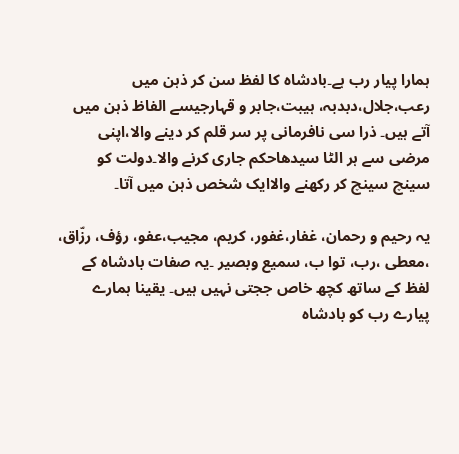ہمارا پیار رب ہے۔بادشاہ کا لفظ سن کر ذہن میں رعب،جلال،دبدبہ، ہیبت،جابر و قہارجیسے الفاظ ذہن میں آتے ہیں۔ ذرا سی نافرمانی پر سر قلم کر دینے والا،اپنی مرضی سے ہر الٹا سیدھاحکم جاری کرنے والا۔دولت کو سینچ سینچ کر رکھنے والاایک شخص ذہن میں آتا۔

یہ رحیم و رحمان، غفار،غفور، کریم، مجیب،عفو، رؤف، رزّاق، ،معطی ،رب، توا ب، سمیع وبصیر ۔یہ صفات بادشاہ کے لفظ کے ساتھ کچھ خاص ججتی نہیں ہیں۔ یقینا ہمارے پیارے رب کو بادشاہ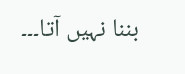بننا نہیں آتا۔۔۔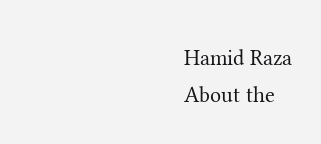Hamid Raza
About the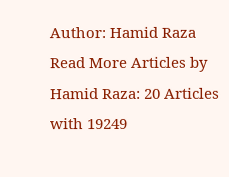Author: Hamid Raza Read More Articles by Hamid Raza: 20 Articles with 19249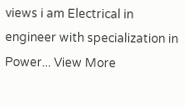views i am Electrical in engineer with specialization in Power... View More